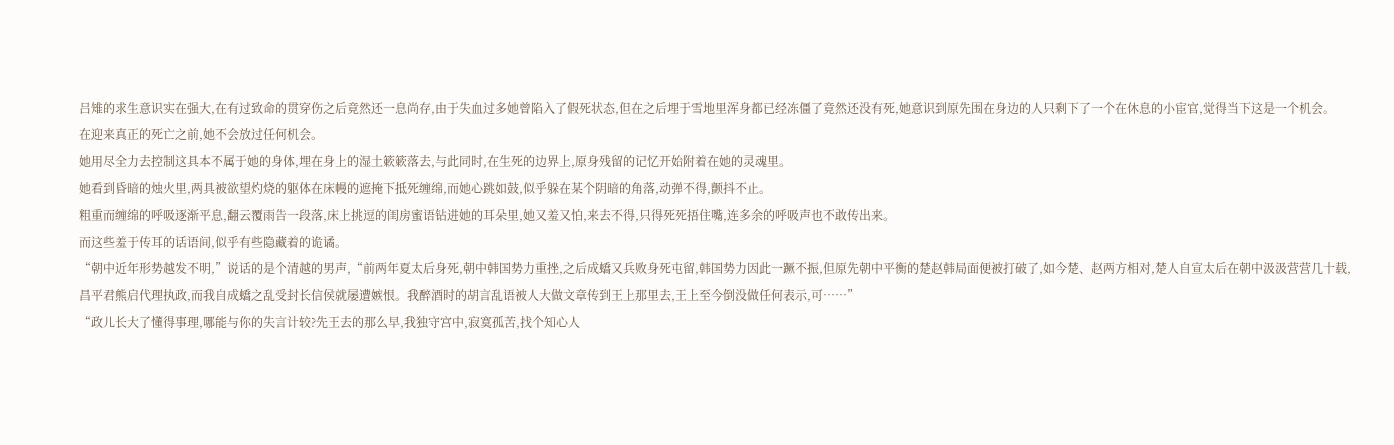吕雉的求生意识实在强大,在有过致命的贯穿伤之后竟然还一息尚存,由于失血过多她曾陷入了假死状态,但在之后埋于雪地里浑身都已经冻僵了竟然还没有死,她意识到原先围在身边的人只剩下了一个在休息的小宦官,觉得当下这是一个机会。
在迎来真正的死亡之前,她不会放过任何机会。
她用尽全力去控制这具本不属于她的身体,埋在身上的湿土簌簌落去,与此同时,在生死的边界上,原身残留的记忆开始附着在她的灵魂里。
她看到昏暗的烛火里,两具被欲望灼烧的躯体在床幔的遮掩下抵死缠绵,而她心跳如鼓,似乎躲在某个阴暗的角落,动弹不得,颤抖不止。
粗重而缠绵的呼吸逐渐平息,翻云覆雨告一段落,床上挑逗的闺房蜜语钻进她的耳朵里,她又羞又怕,来去不得,只得死死捂住嘴,连多余的呼吸声也不敢传出来。
而这些羞于传耳的话语间,似乎有些隐藏着的诡谲。
“朝中近年形势越发不明,”说话的是个清越的男声,“前两年夏太后身死,朝中韩国势力重挫,之后成蟜又兵败身死屯留,韩国势力因此一蹶不振,但原先朝中平衡的楚赵韩局面便被打破了,如今楚、赵两方相对,楚人自宣太后在朝中汲汲营营几十载,昌平君熊启代理执政,而我自成蟜之乱受封长信侯就屡遭嫉恨。我醉酒时的胡言乱语被人大做文章传到王上那里去,王上至今倒没做任何表示,可……”
“政儿长大了懂得事理,哪能与你的失言计较?先王去的那么早,我独守宫中,寂寞孤苦,找个知心人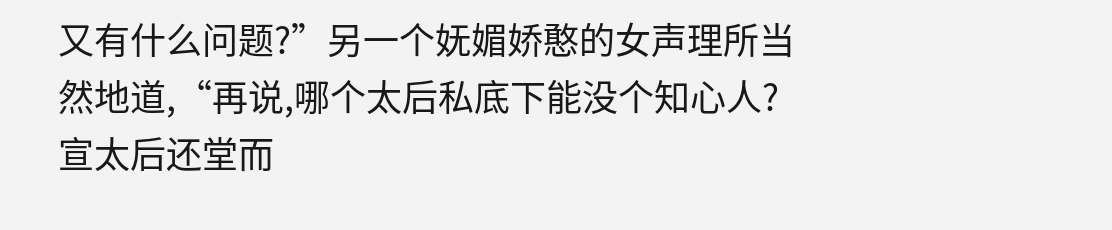又有什么问题?”另一个妩媚娇憨的女声理所当然地道,“再说,哪个太后私底下能没个知心人?宣太后还堂而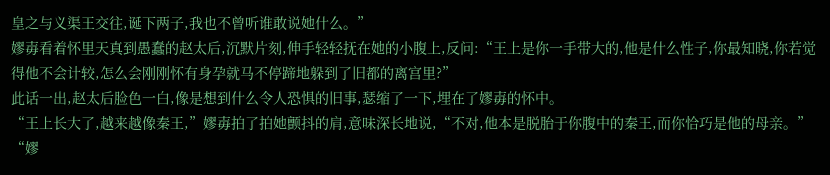皇之与义渠王交往,诞下两子,我也不曾听谁敢说她什么。”
嫪毐看着怀里天真到愚蠢的赵太后,沉默片刻,伸手轻轻抚在她的小腹上,反问:“王上是你一手带大的,他是什么性子,你最知晓,你若觉得他不会计较,怎么会刚刚怀有身孕就马不停蹄地躲到了旧都的离宫里?”
此话一出,赵太后脸色一白,像是想到什么令人恐惧的旧事,瑟缩了一下,埋在了嫪毐的怀中。
“王上长大了,越来越像秦王,”嫪毐拍了拍她颤抖的肩,意味深长地说,“不对,他本是脱胎于你腹中的秦王,而你恰巧是他的母亲。”
“嫪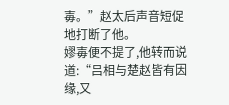毐。”赵太后声音短促地打断了他。
嫪毐便不提了,他转而说道:“吕相与楚赵皆有因缘,又